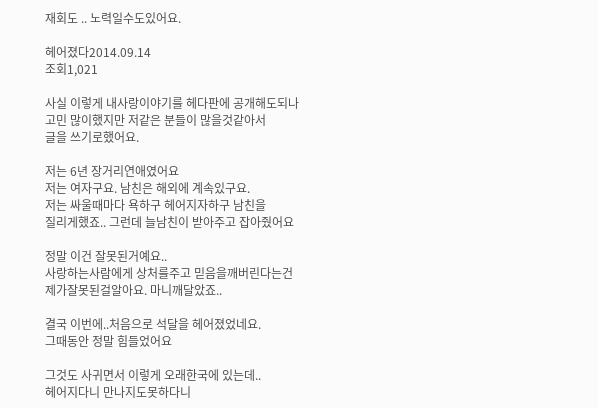재회도 .. 노력일수도있어요.

헤어졌다2014.09.14
조회1,021

사실 이렇게 내사랑이야기를 헤다판에 공개해도되나
고민 많이했지만 저같은 분들이 많을것같아서
글을 쓰기로했어요.

저는 6년 장거리연애였어요
저는 여자구요. 남친은 해외에 계속있구요.
저는 싸울때마다 욕하구 헤어지자하구 남친을
질리게했죠.. 그런데 늘남친이 받아주고 잡아줬어요

정말 이건 잘못된거예요..
사랑하는사람에게 상처를주고 믿음을깨버린다는건
제가잘못된걸알아요. 마니깨달았죠..

결국 이번에..처음으로 석달을 헤어졌었네요.
그때동안 정말 힘들었어요

그것도 사귀면서 이렇게 오래한국에 있는데..
헤어지다니 만나지도못하다니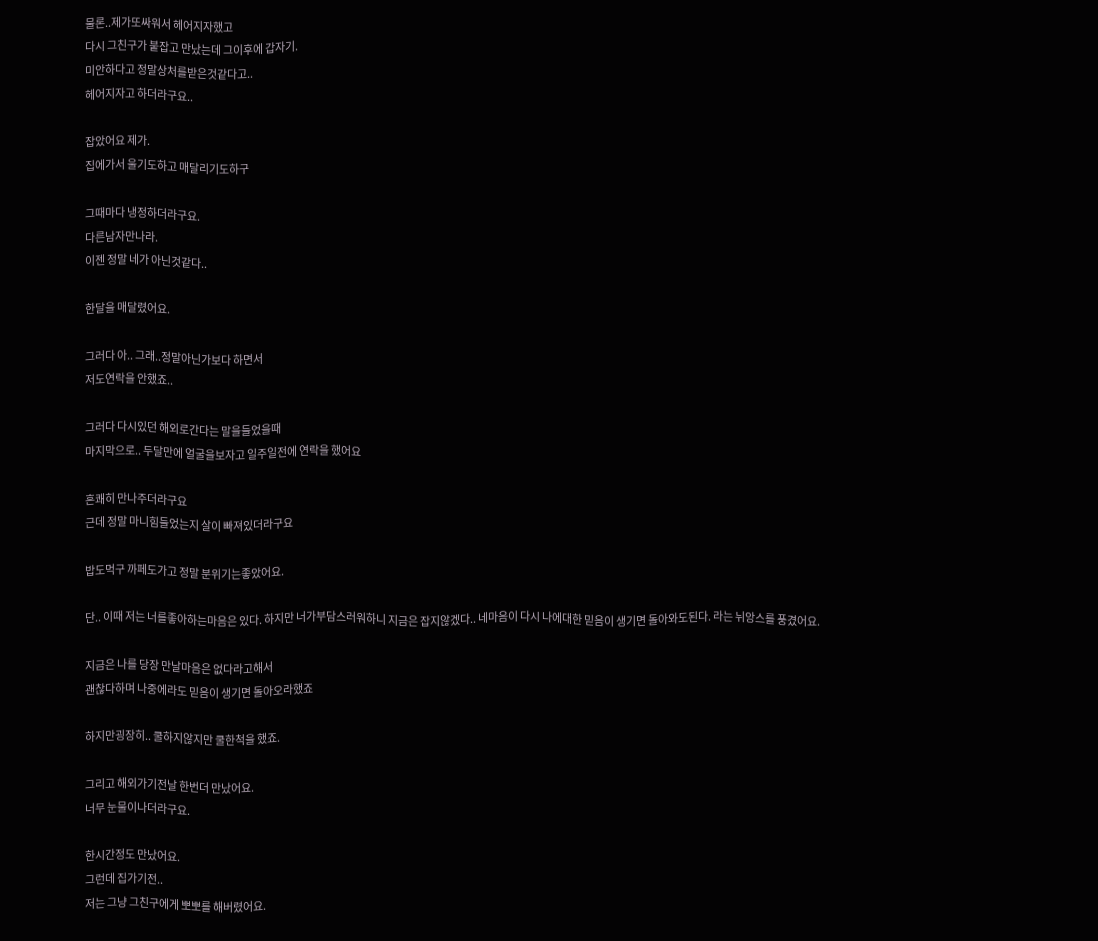물론..제가또싸워서 헤어지자했고
다시 그친구가 붙잡고 만났는데 그이후에 갑자기.
미안하다고 정말상처를받은것같다고..
헤어지자고 하더라구요..

잡았어요 제가.
집에가서 울기도하고 매달리기도하구

그때마다 냉정하더라구요.
다른남자만나라.
이젠 정말 네가 아닌것같다..

한달을 매달렸어요.

그러다 아.. 그래..정말아닌가보다 하면서
저도연락을 안했죠..

그러다 다시있던 해외로간다는 말을들었을때
마지막으로.. 두달만에 얼굴을보자고 일주일전에 연락을 했어요

흔쾌히 만나주더라구요
근데 정말 마니힘들었는지 살이 빠져있더라구요

밥도먹구 까페도가고 정말 분위기는좋았어요.

단.. 이때 저는 너를좋아하는마음은 있다. 하지만 너가부담스러워하니 지금은 잡지않겠다.. 네마음이 다시 나에대한 믿음이 생기면 돌아와도된다. 라는 뉘앙스를 풍겼어요.

지금은 나를 당장 만날마음은 없다라고해서
괜찮다하며 나중에라도 믿음이 생기면 돌아오라했죠

하지만굉장히.. 쿨하지않지만 쿨한척을 했죠.

그리고 해외가기전날 한번더 만났어요.
너무 눈물이나더라구요.

한시간정도 만났어요.
그런데 집가기전..
저는 그냥 그친구에게 뽀뽀를 해버렸어요.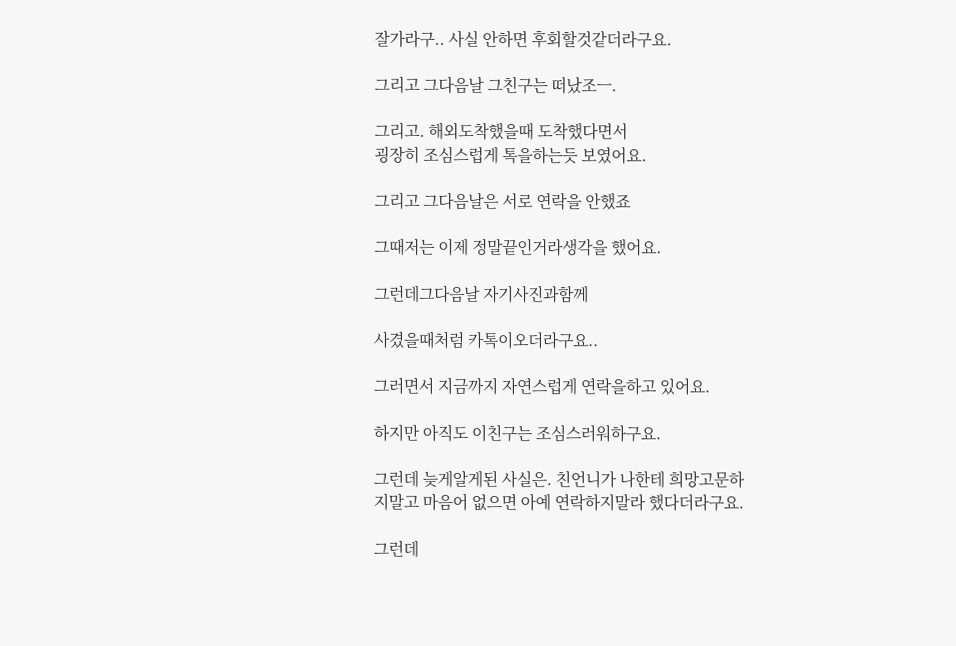잘가라구.. 사실 안하면 후회할것같더라구요.

그리고 그다음날 그친구는 떠났조ㅡ.

그리고. 해외도착했을때 도착했다면서
굉장히 조심스럽게 톡을하는듯 보였어요.

그리고 그다음날은 서로 연락을 안했죠

그때저는 이제 정말끝인거라생각을 했어요.

그런데그다음날 자기사진과함께

사겼을때처럼 카톡이오더라구요..

그러면서 지금까지 자연스럽게 연락을하고 있어요.

하지만 아직도 이친구는 조심스러워하구요.

그런데 늦게알게된 사실은. 친언니가 나한테 희망고문하지말고 마음어 없으면 아예 연락하지말라 했다더라구요.

그런데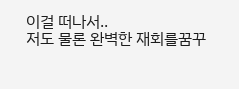이걸 떠나서..
저도 물론 완벽한 재회를꿈꾸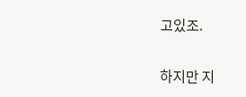고있조.

하지만 지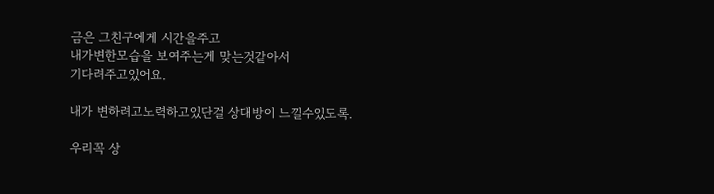금은 그친구에게 시간을주고
내가변한모습을 보여주는게 맞는것같아서
기다려주고있어요.

내가 변하려고노력하고있단걸 상대방이 느낄수있도록.

우리꼭 상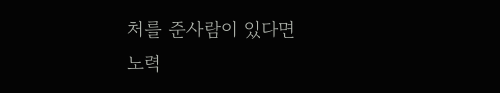처를 준사람이 있다면
노력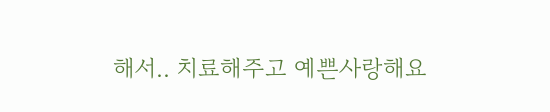해서.. 치료해주고 예쁜사랑해요